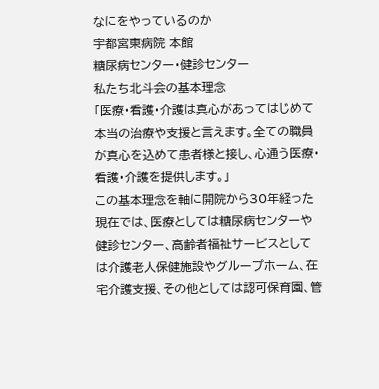なにをやっているのか
宇都宮東病院 本館
糖尿病センター・健診センター
私たち北斗会の基本理念
「医療・看護・介護は真心があってはじめて本当の治療や支援と言えます。全ての職員が真心を込めて患者様と接し、心通う医療・看護・介護を提供します。」
この基本理念を軸に開院から30年経った現在では、医療としては糖尿病センターや健診センター、高齢者福祉サービスとしては介護老人保健施設やグループホーム、在宅介護支援、その他としては認可保育園、管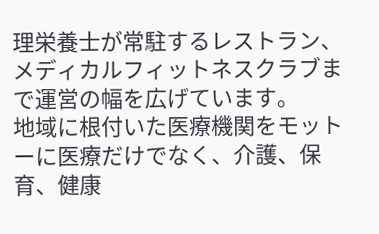理栄養士が常駐するレストラン、メディカルフィットネスクラブまで運営の幅を広げています。
地域に根付いた医療機関をモットーに医療だけでなく、介護、保育、健康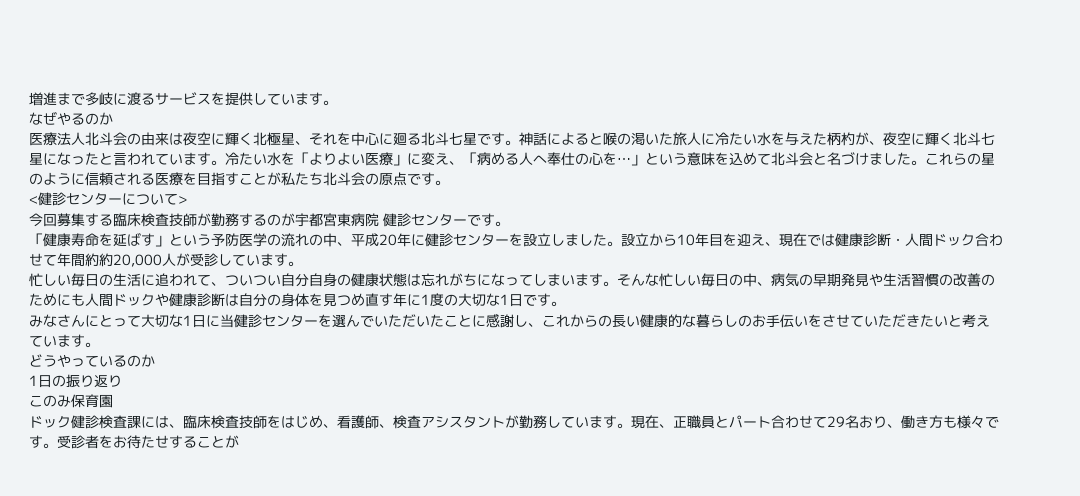増進まで多岐に渡るサービスを提供しています。
なぜやるのか
医療法人北斗会の由来は夜空に輝く北極星、それを中心に廻る北斗七星です。神話によると喉の渇いた旅人に冷たい水を与えた柄杓が、夜空に輝く北斗七星になったと言われています。冷たい水を「よりよい医療」に変え、「病める人へ奉仕の心を…」という意味を込めて北斗会と名づけました。これらの星のように信頼される医療を目指すことが私たち北斗会の原点です。
<健診センターについて>
今回募集する臨床検査技師が勤務するのが宇都宮東病院 健診センターです。
「健康寿命を延ばす」という予防医学の流れの中、平成20年に健診センターを設立しました。設立から10年目を迎え、現在では健康診断・人間ドック合わせて年間約約20,000人が受診しています。
忙しい毎日の生活に追われて、ついつい自分自身の健康状態は忘れがちになってしまいます。そんな忙しい毎日の中、病気の早期発見や生活習慣の改善のためにも人間ドックや健康診断は自分の身体を見つめ直す年に1度の大切な1日です。
みなさんにとって大切な1日に当健診センターを選んでいただいたことに感謝し、これからの長い健康的な暮らしのお手伝いをさせていただきたいと考えています。
どうやっているのか
1日の振り返り
このみ保育園
ドック健診検査課には、臨床検査技師をはじめ、看護師、検査アシスタントが勤務しています。現在、正職員とパート合わせて29名おり、働き方も様々です。受診者をお待たせすることが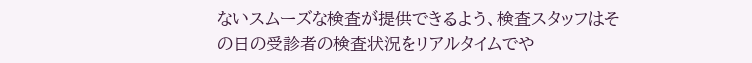ないスムーズな検査が提供できるよう、検査スタッフはその日の受診者の検査状況をリアルタイムでや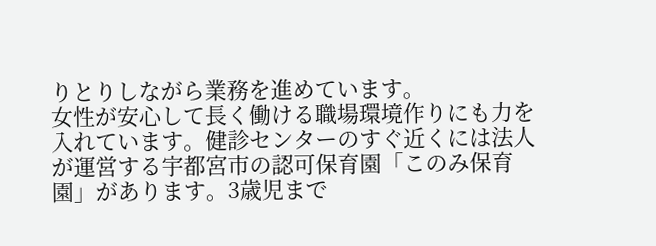りとりしながら業務を進めています。
女性が安心して長く働ける職場環境作りにも力を入れています。健診センターのすぐ近くには法人が運営する宇都宮市の認可保育園「このみ保育園」があります。3歳児まで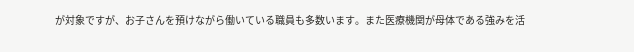が対象ですが、お子さんを預けながら働いている職員も多数います。また医療機関が母体である強みを活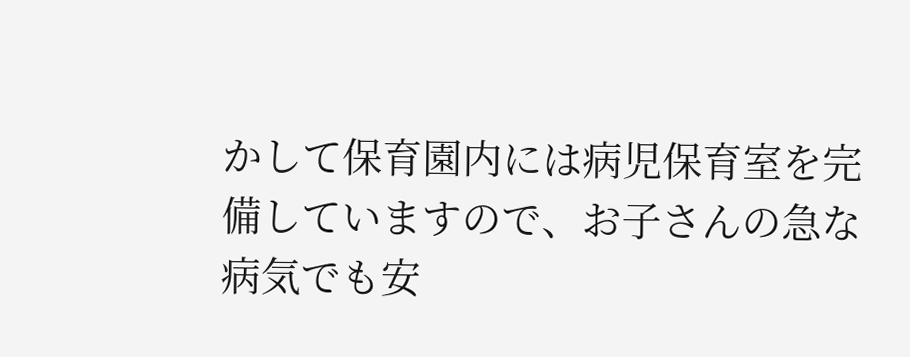かして保育園内には病児保育室を完備していますので、お子さんの急な病気でも安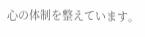心の体制を整えています。